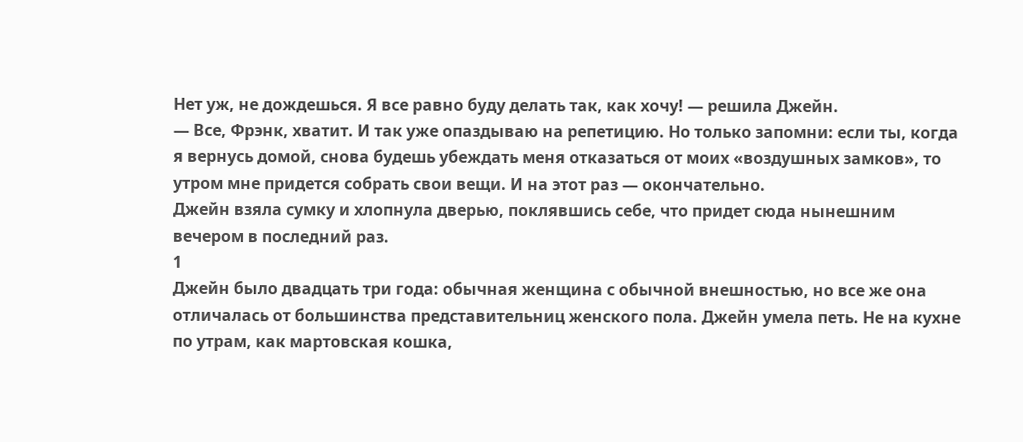Нет уж, не дождешься. Я все равно буду делать так, как хочу! — решила Джейн.
— Все, Фрэнк, хватит. И так уже опаздываю на репетицию. Но только запомни: если ты, когда я вернусь домой, снова будешь убеждать меня отказаться от моих «воздушных замков», то утром мне придется собрать свои вещи. И на этот раз — окончательно.
Джейн взяла сумку и хлопнула дверью, поклявшись себе, что придет сюда нынешним вечером в последний раз.
1
Джейн было двадцать три года: обычная женщина с обычной внешностью, но все же она отличалась от большинства представительниц женского пола. Джейн умела петь. Не на кухне по утрам, как мартовская кошка,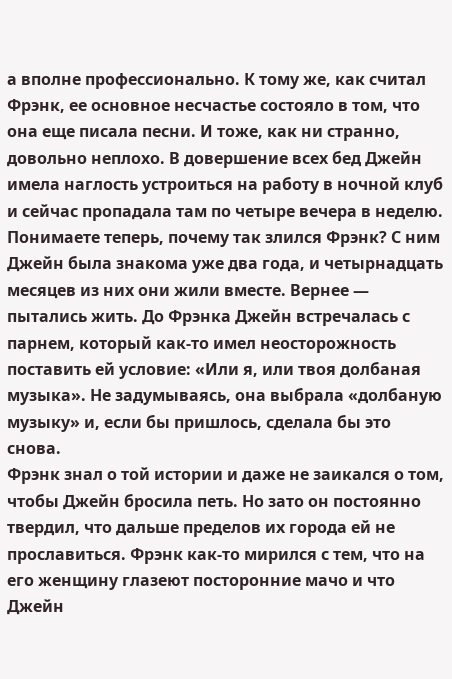а вполне профессионально. К тому же, как считал Фрэнк, ее основное несчастье состояло в том, что она еще писала песни. И тоже, как ни странно, довольно неплохо. В довершение всех бед Джейн имела наглость устроиться на работу в ночной клуб и сейчас пропадала там по четыре вечера в неделю. Понимаете теперь, почему так злился Фрэнк? С ним Джейн была знакома уже два года, и четырнадцать месяцев из них они жили вместе. Вернее — пытались жить. До Фрэнка Джейн встречалась с парнем, который как-то имел неосторожность поставить ей условие: «Или я, или твоя долбаная музыка». Не задумываясь, она выбрала «долбаную музыку» и, если бы пришлось, сделала бы это снова.
Фрэнк знал о той истории и даже не заикался о том, чтобы Джейн бросила петь. Но зато он постоянно твердил, что дальше пределов их города ей не прославиться. Фрэнк как-то мирился с тем, что на его женщину глазеют посторонние мачо и что Джейн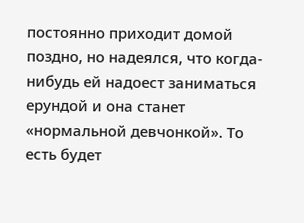постоянно приходит домой поздно, но надеялся, что когда-нибудь ей надоест заниматься ерундой и она станет «нормальной девчонкой». То есть будет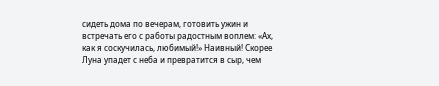сидеть дома по вечерам, готовить ужин и встречать его с работы радостным воплем: «Ах, как я соскучилась, любимый!» Наивный! Скорее Луна упадет с неба и превратится в сыр, чем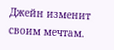Джейн изменит своим мечтам.